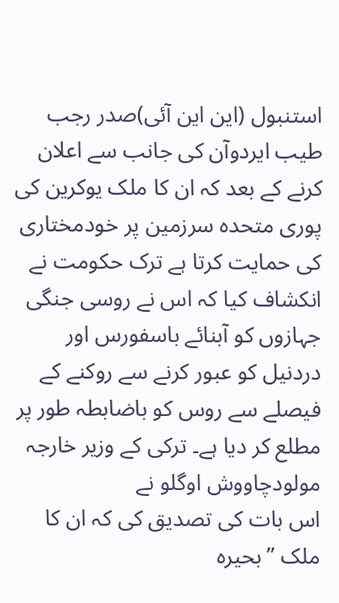استنبول (این این آئی)صدر رجب طیب ایردوآن کی جانب سے اعلان کرنے کے بعد کہ ان کا ملک یوکرین کی پوری متحدہ سرزمین پر خودمختاری کی حمایت کرتا ہے ترک حکومت نے انکشاف کیا کہ اس نے روسی جنگی جہازوں کو آبنائے باسفورس اور دردنیل کو عبور کرنے سے روکنے کے فیصلے سے روس کو باضابطہ طور پر مطلع کر دیا ہے۔ ترکی کے وزیر خارجہ مولودچاووش اوگلو نے
اس بات کی تصدیق کی کہ ان کا ملک ’’بحیرہ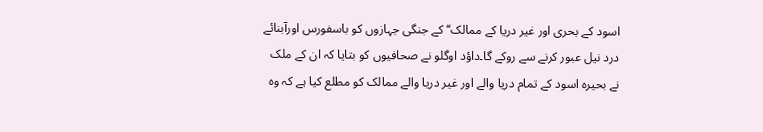اسود کے بحری اور غیر دریا کے ممالک‘‘ کے جنگی جہازوں کو باسفورس اورآبنائے درد نیل عبور کرنے سے روکے گا۔داؤد اوگلو نے صحافیوں کو بتایا کہ ان کے ملک نے بحیرہ اسود کے تمام دریا والے اور غیر دریا والے ممالک کو مطلع کیا ہے کہ وہ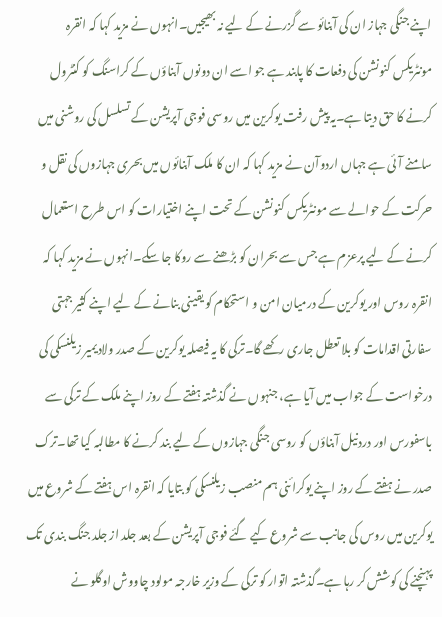اپنے جنگی جہاز ان کی آبنائو سے گزرنے کے لیے نہ بھیجیں۔انہوں نے مزید کہا کہ انقرہ مونٹریکس کنونشن کی دفعات کا پابند ہے جو اسے ان دونوں آبناؤں کے کراسنگ کو کنٹرول کرنے کا حق دیتا ہے۔یہ پیش رفت یوکرین میں روسی فوجی آپریشن کے تسلسل کی روشنی میں سامنے آئی ہے جہاں اردوآن نے مزید کہا کہ ان کا ملک آبنائوں میں بحری جہازوں کی نقل و حرکت کے حوالے سے مونٹریکس کنونشن کے تحت اپنے اختیارات کو اس طرح استعمال کرنے کے لیے پرعزم ہے جس سے بحران کو بڑھنے سے روکا جا سکے۔انہوں نے مزید کہا کہ انقرہ روس اور یوکرین کے درمیان امن و استحکام کو یقینی بنانے کے لیے اپنے کثیر جہتی سفارتی اقدامات کو بلا تعطل جاری رکھے گا۔ترکی کا یہ فیصلہ یوکرین کے صدر ولادیمیر زیلنسکی کی درخواست کے جواب میں آیا ہے، جنہوں نے گذشتہ ہفتے کے روز اپنے ملک کے ترکی سے باسفورس اور دردنیل آبناؤں کو روسی جنگی جہازوں کے لیے بند کرنے کا مطالبہ کیا تھا۔ترک صدر نے ہفتے کے روز اپنے یوکرائنی ہم منصب زیلنسکی کو بتایا کہ انقرہ اس ہفتے کے شروع میں یوکرین میں روس کی جانب سے شروع کیے گئے فوجی آپریشن کے بعد جلد از جلد جنگ بندی تک پہنچنے کی کوشش کر رہا ہے۔گذشتہ اتوار کو ترکی کے وزیر خارجہ مولود چاووش اوگلو نے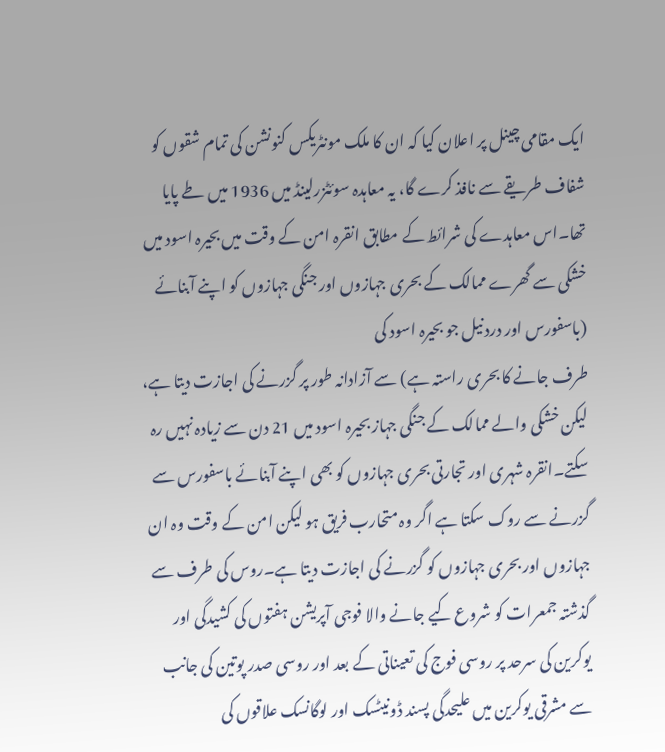ایک مقامی چینل پر اعلان کیا کہ ان کا ملک مونٹریکس کنونشن کی تمام شقوں کو شفاف طریقے سے نافذ کرے گا، یہ معاہدہ سوئٹزرلینڈ میں 1936 میں طے پایا تھا۔اس معاہدے کی شرائط کے مطابق انقرہ امن کے وقت میں بحیرہ اسود میں خشکی سے گھرے ممالک کے بحری جہازوں اور جنگی جہازوں کو اپنے آبنائے (باسفورس اور دردنیل جو بحیرہ اسود کی
طرف جانے کا بحری راستہ ہے) سے آزادانہ طور پر گزرنے کی اجازت دیتا ہے، لیکن خشکی والے ممالک کے جنگی جہاز بحیرہ اسود میں 21 دن سے زیادہ نہیں رہ سکتے۔انقرہ شہری اور تجارتی بحری جہازوں کو بھی اپنے آبنائے باسفورس سے گزرنے سے روک سکتا ہے اگر وہ متحارب فریق ہو لیکن امن کے وقت وہ ان جہازوں اور بحری جہازوں کو گزرنے کی اجازت دیتا ہے۔روس کی طرف سے گذشتہ جمعرات کو شروع کیے جانے والا فوجی آپریشن ہفتوں کی کشیدگی اور یوکرین کی سرحد پر روسی فوج کی تعیناتی کے بعد اور روسی صدر پوتین کی جانب سے مشرقی یوکرین میں علیحدگی پسند ڈونیٹسک اور لوگانسک علاقوں کی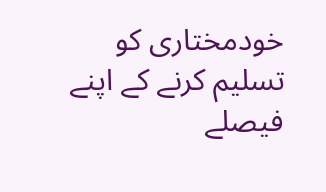خودمختاری کو تسلیم کرنے کے اپنے فیصلے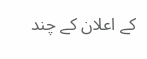کے اعلان کے چند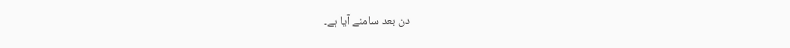دن بعد سامنے آیا ہے۔